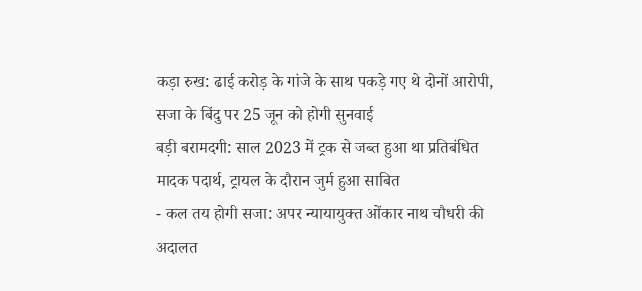कड़ा रुख: ढाई करोड़ के गांजे के साथ पकड़े गए थे दोनों आरोपी, सजा के बिंदु पर 25 जून को होगी सुनवाई
बड़ी बरामदगी: साल 2023 में ट्रक से जब्त हुआ था प्रतिबंधित मादक पदार्थ, ट्रायल के दौरान जुर्म हुआ साबित
- कल तय होगी सजा: अपर न्यायायुक्त ओंकार नाथ चौधरी की अदालत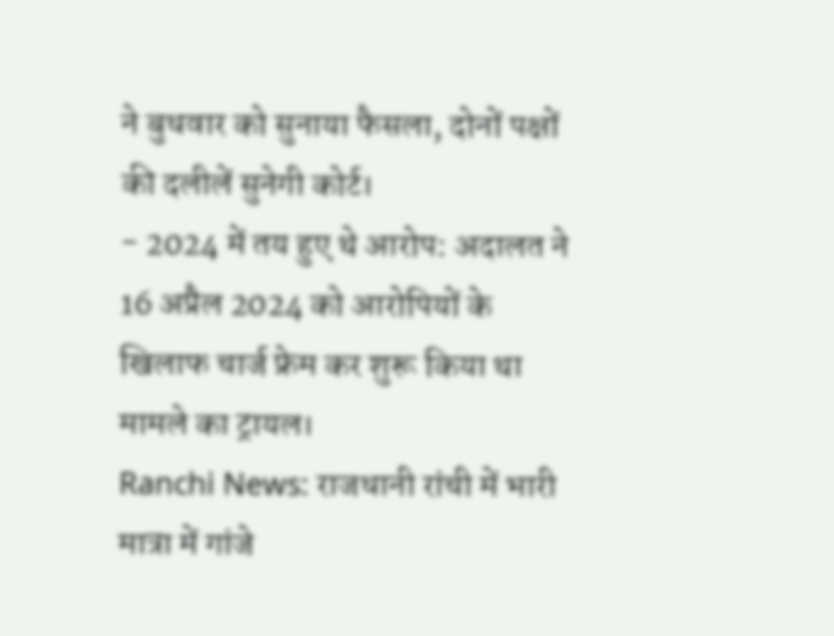ने बुधवार को सुनाया फैसला, दोनों पक्षों की दलीलें सुनेगी कोर्ट।
- 2024 में तय हुए थे आरोप: अदालत ने 16 अप्रैल 2024 को आरोपियों के खिलाफ चार्ज फ्रेम कर शुरू किया था मामले का ट्रायल।
Ranchi News: राजधानी रांची में भारी मात्रा में गांजे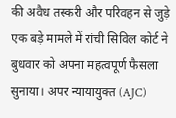की अवैध तस्करी और परिवहन से जुड़े एक बड़े मामले में रांची सिविल कोर्ट ने बुधवार को अपना महत्वपूर्ण फैसला सुनाया। अपर न्यायायुक्त (AJC)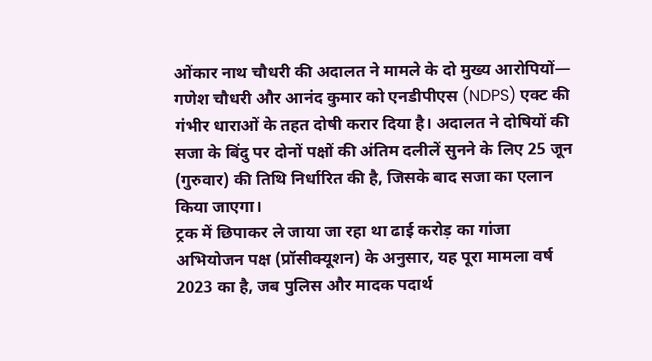ओंकार नाथ चौधरी की अदालत ने मामले के दो मुख्य आरोपियों— गणेश चौधरी और आनंद कुमार को एनडीपीएस (NDPS) एक्ट की गंभीर धाराओं के तहत दोषी करार दिया है। अदालत ने दोषियों की सजा के बिंदु पर दोनों पक्षों की अंतिम दलीलें सुनने के लिए 25 जून (गुरुवार) की तिथि निर्धारित की है, जिसके बाद सजा का एलान किया जाएगा।
ट्रक में छिपाकर ले जाया जा रहा था ढाई करोड़ का गांजा
अभियोजन पक्ष (प्रॉसीक्यूशन) के अनुसार, यह पूरा मामला वर्ष 2023 का है, जब पुलिस और मादक पदार्थ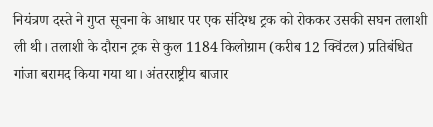नियंत्रण दस्ते ने गुप्त सूचना के आधार पर एक संदिग्ध ट्रक को रोककर उसकी सघन तलाशी ली थी। तलाशी के दौरान ट्रक से कुल 1184 किलोग्राम (करीब 12 क्विंटल) प्रतिबंधित गांजा बरामद किया गया था। अंतरराष्ट्रीय बाजार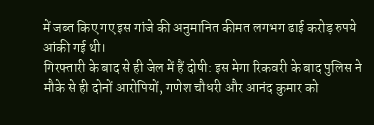में जब्त किए गए इस गांजे की अनुमानित कीमत लगभग ढाई करोड़ रुपये आंकी गई थी।
गिरफ्तारी के बाद से ही जेल में हैं दोषी: इस मेगा रिकवरी के बाद पुलिस ने मौके से ही दोनों आरोपियों, गणेश चौधरी और आनंद कुमार को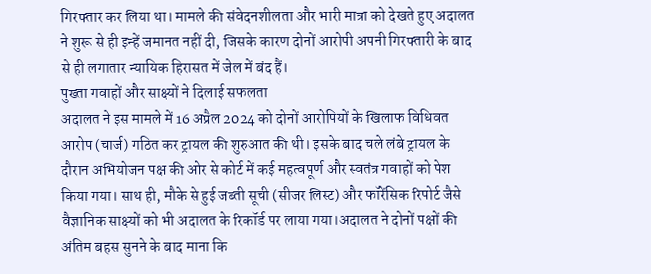गिरफ्तार कर लिया था। मामले की संवेदनशीलता और भारी मात्रा को देखते हुए अदालत ने शुरू से ही इन्हें जमानत नहीं दी, जिसके कारण दोनों आरोपी अपनी गिरफ्तारी के बाद से ही लगातार न्यायिक हिरासत में जेल में बंद हैं।
पुख्ता गवाहों और साक्ष्यों ने दिलाई सफलता
अदालत ने इस मामले में 16 अप्रैल 2024 को दोनों आरोपियों के खिलाफ विधिवत आरोप (चार्ज) गठित कर ट्रायल की शुरुआत की थी। इसके बाद चले लंबे ट्रायल के दौरान अभियोजन पक्ष की ओर से कोर्ट में कई महत्वपूर्ण और स्वतंत्र गवाहों को पेश किया गया। साथ ही, मौके से हुई जब्ती सूची (सीजर लिस्ट) और फॉरेंसिक रिपोर्ट जैसे वैज्ञानिक साक्ष्यों को भी अदालत के रिकॉर्ड पर लाया गया।अदालत ने दोनों पक्षों की अंतिम बहस सुनने के बाद माना कि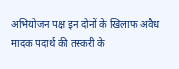अभियोजन पक्ष इन दोनों के खिलाफ अवैध मादक पदार्थ की तस्करी के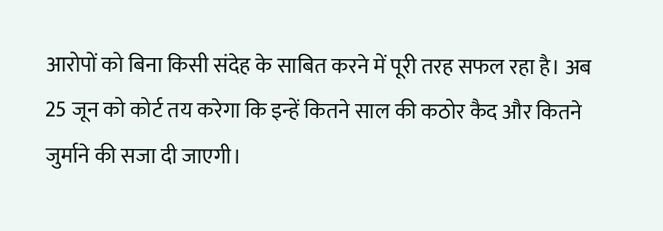आरोपों को बिना किसी संदेह के साबित करने में पूरी तरह सफल रहा है। अब 25 जून को कोर्ट तय करेगा कि इन्हें कितने साल की कठोर कैद और कितने जुर्माने की सजा दी जाएगी।